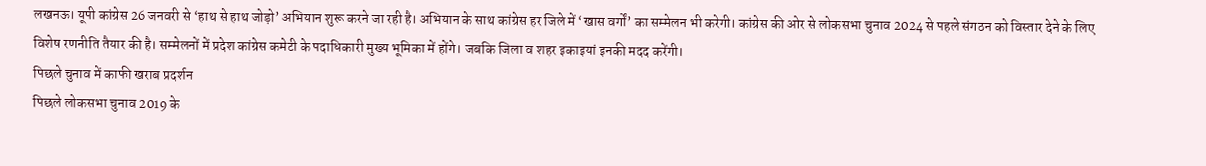लखनऊ। यूपी कांग्रेस 26 जनवरी से ‘हाथ से हाथ जोड़ो’ अभियान शुरू करने जा रही है। अभियान के साथ कांग्रेस हर जिले में ‘खास वर्गों’ का सम्मेलन भी करेगी। कांग्रेस की ओर से लोकसभा चुनाव 2024 से पहले संगठन को विस्तार देने के लिए विशेष रणनीति तैयार की है। सम्मेलनों में प्रदेश कांग्रेस कमेटी के पदाधिकारी मुख्य भूमिका में होंगे। जबकि जिला व शहर इकाइयां इनकी मदद करेंगी।
पिछले चुनाव में काफी खराब प्रदर्शन
पिछले लोकसभा चुनाव 2019 के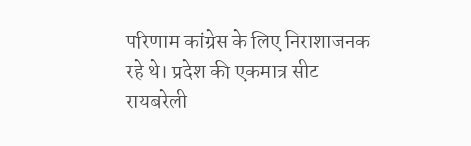परिणाम कांग्रेस के लिए निराशाजनक रहे थे। प्रदेश की एकमात्र सीट रायबरेली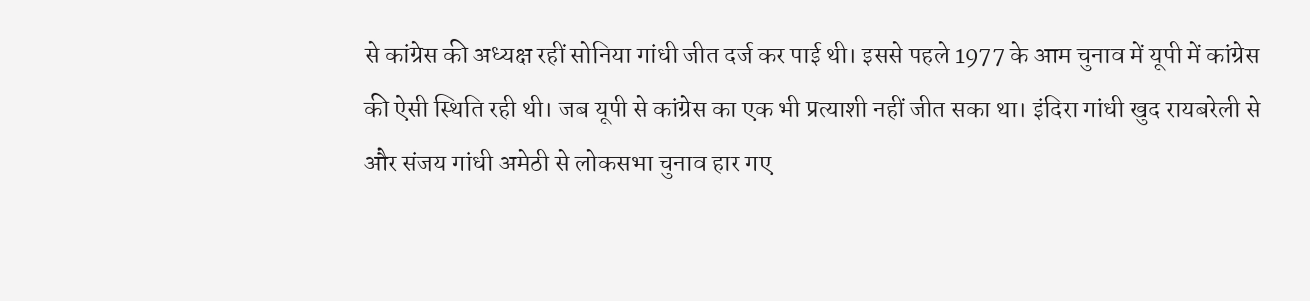से कांग्रेस की अध्यक्ष रहीं सोनिया गांधी जीत दर्ज कर पाई थी। इससे पहले 1977 के आम चुनाव में यूपी में कांग्रेस की ऐसी स्थिति रही थी। जब यूपी से कांग्रेस का एक भी प्रत्याशी नहीं जीत सका था। इंदिरा गांधी खुद रायबरेली से और संजय गांधी अमेठी से लोकसभा चुनाव हार गए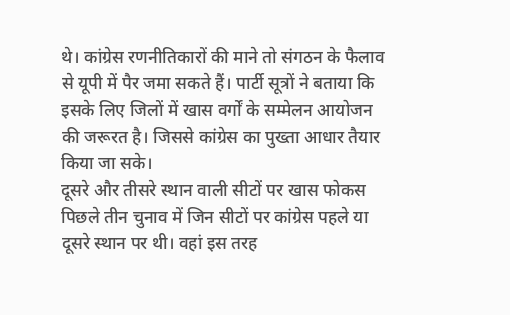थे। कांग्रेस रणनीतिकारों की माने तो संगठन के फैलाव से यूपी में पैर जमा सकते हैं। पार्टी सूत्रों ने बताया कि इसके लिए जिलों में खास वर्गों के सम्मेलन आयोजन की जरूरत है। जिससे कांग्रेस का पुख्ता आधार तैयार किया जा सके।
दूसरे और तीसरे स्थान वाली सीटों पर खास फोकस
पिछले तीन चुनाव में जिन सीटों पर कांग्रेस पहले या दूसरे स्थान पर थी। वहां इस तरह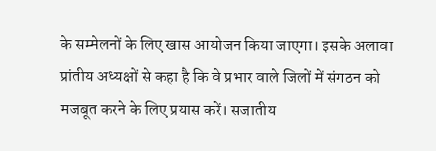के सम्मेलनों के लिए खास आयोजन किया जाएगा। इसके अलावा प्रांतीय अध्यक्षों से कहा है कि वे प्रभार वाले जिलों में संगठन को मजबूत करने के लिए प्रयास करें। सजातीय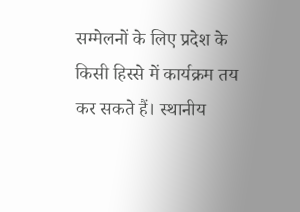सम्मेलनों के लिए प्रदेश के किसी हिस्से में कार्यक्रम तय कर सकते हैं। स्थानीय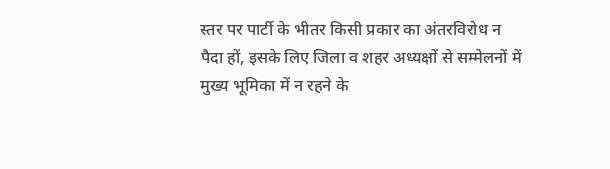स्तर पर पार्टी के भीतर किसी प्रकार का अंतरविरोध न पैदा हों, इसके लिए जिला व शहर अध्यक्षों से सम्मेलनों में मुख्य भूमिका में न रहने के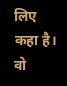लिए कहा है। वो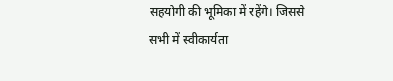सहयोगी की भूमिका में रहेंगे। जिससे सभी में स्वीकार्यता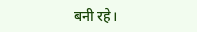बनी रहे।